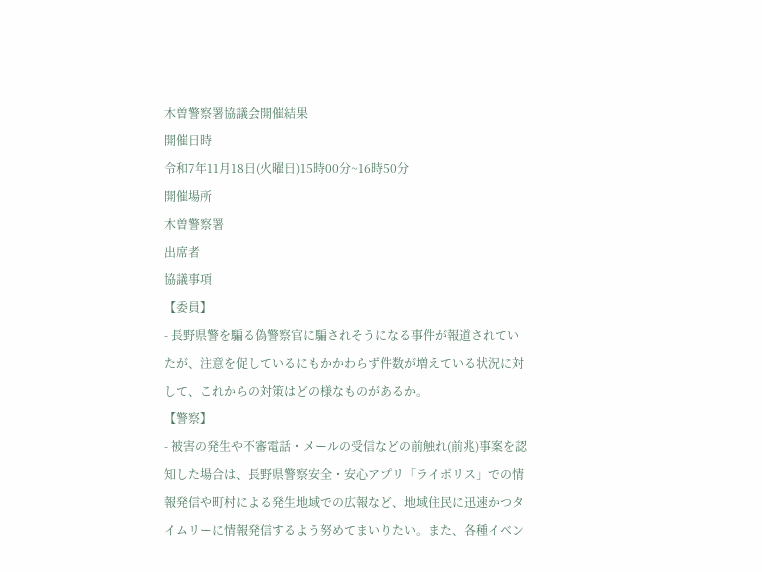木曽警察署協議会開催結果
開催日時
令和7年11月18日(火曜日)15時00分~16時50分
開催場所
木曽警察署
出席者
協議事項
【委員】
- 長野県警を騙る偽警察官に騙されそうになる事件が報道されていたが、注意を促しているにもかかわらず件数が増えている状況に対して、これからの対策はどの様なものがあるか。
【警察】
- 被害の発生や不審電話・メールの受信などの前触れ(前兆)事案を認知した場合は、長野県警察安全・安心アプリ「ライポリス」での情報発信や町村による発生地域での広報など、地域住民に迅速かつタイムリーに情報発信するよう努めてまいりたい。また、各種イベン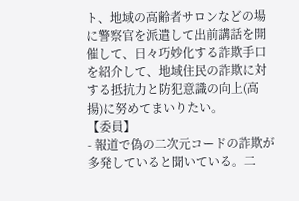ト、地域の高齢者サロンなどの場に警察官を派遣して出前講話を開催して、日々巧妙化する詐欺手口を紹介して、地域住民の詐欺に対する抵抗力と防犯意識の向上(高揚)に努めてまいりたい。
【委員】
- 報道で偽の二次元コードの詐欺が多発していると聞いている。二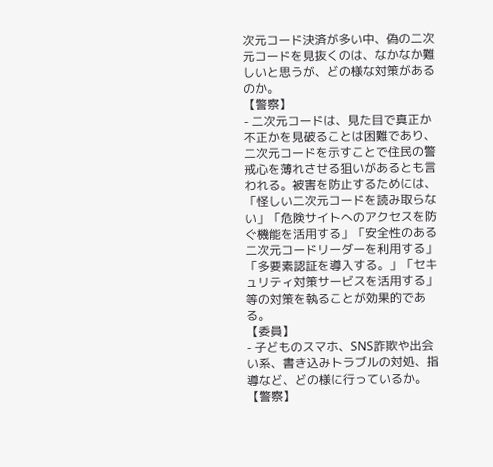次元コード決済が多い中、偽の二次元コードを見抜くのは、なかなか難しいと思うが、どの様な対策があるのか。
【警察】
- 二次元コードは、見た目で真正か不正かを見破ることは困難であり、二次元コードを示すことで住民の警戒心を薄れさせる狙いがあるとも言われる。被害を防止するためには、「怪しい二次元コードを読み取らない」「危険サイトへのアクセスを防ぐ機能を活用する」「安全性のある二次元コードリーダーを利用する」「多要素認証を導入する。」「セキュリティ対策サービスを活用する」等の対策を執ることが効果的である。
【委員】
- 子どものスマホ、SNS詐欺や出会い系、書き込みトラブルの対処、指導など、どの様に行っているか。
【警察】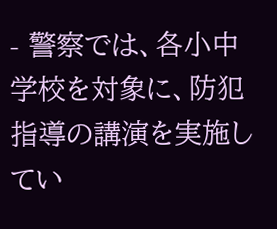- 警察では、各小中学校を対象に、防犯指導の講演を実施してい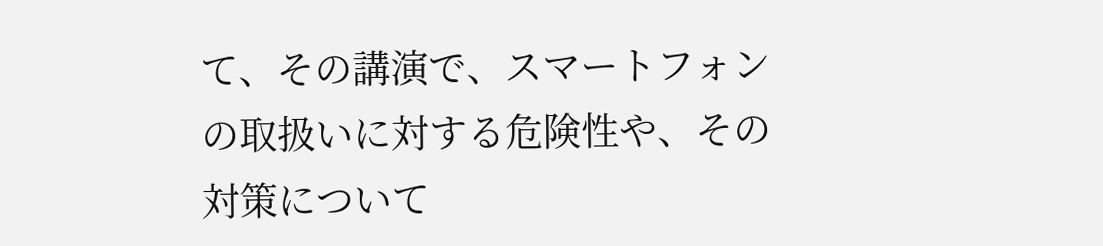て、その講演で、スマートフォンの取扱いに対する危険性や、その対策について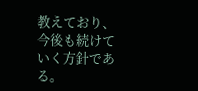教えており、今後も続けていく方針である。